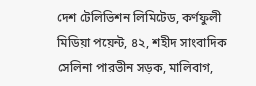দেশ টেলিভিশন লিমিটেড, কর্ণফুলী মিডিয়া পয়েন্ট, ৪২, শহীদ সাংবাদিক সেলিনা পারভীন সড়ক, মালিবাগ,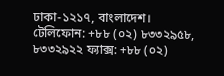ঢাকা-১২১৭, বাংলাদেশ।
টেলিফোন: +৮৮ (০২) ৮৩৩২৯৫৮, ৮৩৩২৯২২ ফ্যাক্স: +৮৮ (০২)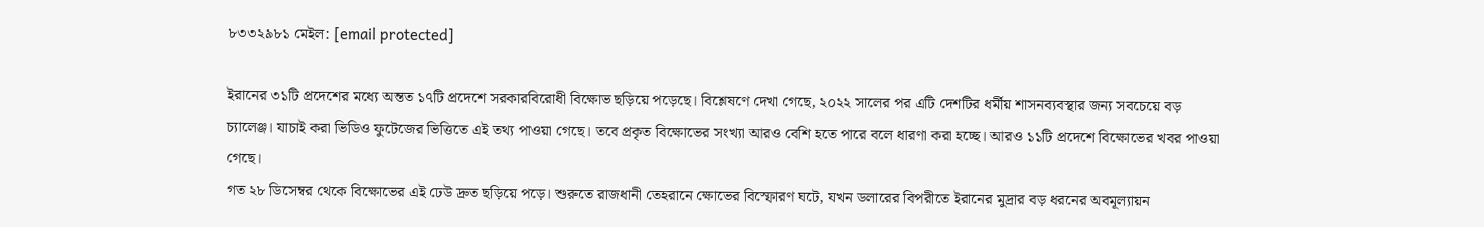৮৩৩২৯৮১ মেইল: [email protected]

ইরানের ৩১টি প্রদেশের মধ্যে অন্তত ১৭টি প্রদেশে সরকারবিরোধী বিক্ষোভ ছড়িয়ে পড়েছে। বিশ্লেষণে দেখা গেছে, ২০২২ সালের পর এটি দেশটির ধর্মীয় শাসনব্যবস্থার জন্য সবচেয়ে বড় চ্যালেঞ্জ। যাচাই করা ভিডিও ফুটেজের ভিত্তিতে এই তথ্য পাওয়া গেছে। তবে প্রকৃত বিক্ষোভের সংখ্যা আরও বেশি হতে পারে বলে ধারণা করা হচ্ছে। আরও ১১টি প্রদেশে বিক্ষোভের খবর পাওয়া গেছে।
গত ২৮ ডিসেম্বর থেকে বিক্ষোভের এই ঢেউ দ্রুত ছড়িয়ে পড়ে। শুরুতে রাজধানী তেহরানে ক্ষোভের বিস্ফোরণ ঘটে, যখন ডলারের বিপরীতে ইরানের মুদ্রার বড় ধরনের অবমূল্যায়ন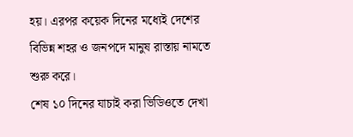হয়। এরপর কয়েক দিনের মধ্যেই দেশের বিভিন্ন শহর ও জনপদে মানুষ রাস্তায় নামতে শুরু করে।
শেষ ১০ দিনের যাচাই করা ভিডিওতে দেখা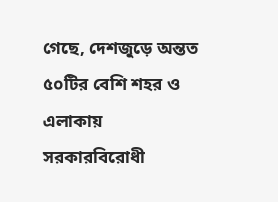গেছে, দেশজুড়ে অন্তত ৫০টির বেশি শহর ও এলাকায় সরকারবিরোধী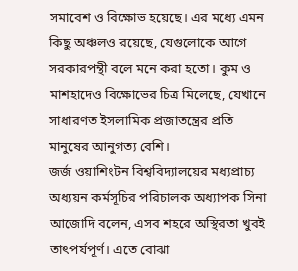সমাবেশ ও বিক্ষোভ হয়েছে। এর মধ্যে এমন কিছু অঞ্চলও রয়েছে, যেগুলোকে আগে সরকারপন্থী বলে মনে করা হতো। কুম ও মাশহাদেও বিক্ষোভের চিত্র মিলেছে, যেখানে সাধারণত ইসলামিক প্রজাতন্ত্রের প্রতি মানুষের আনুগত্য বেশি।
জর্জ ওয়াশিংটন বিশ্ববিদ্যালয়ের মধ্যপ্রাচ্য অধ্যয়ন কর্মসূচির পরিচালক অধ্যাপক সিনা আজোদি বলেন, এসব শহরে অস্থিরতা খুবই তাৎপর্যপূর্ণ। এতে বোঝা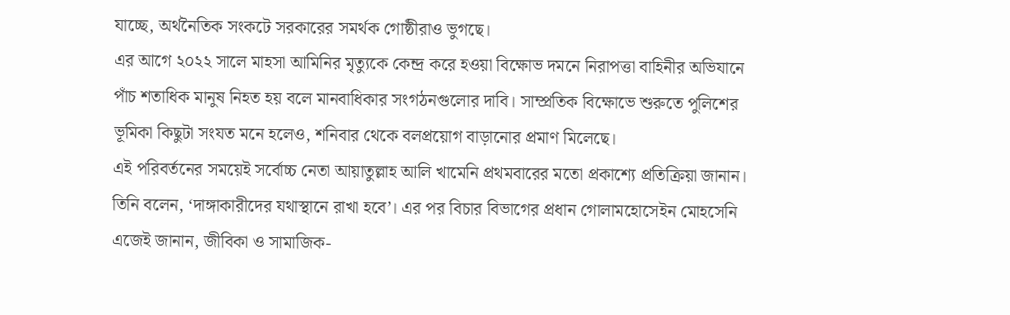যাচ্ছে, অর্থনৈতিক সংকটে সরকারের সমর্থক গোষ্ঠীরাও ভুগছে।
এর আগে ২০২২ সালে মাহসা আমিনির মৃত্যুকে কেন্দ্র করে হওয়া বিক্ষোভ দমনে নিরাপত্তা বাহিনীর অভিযানে পাঁচ শতাধিক মানুষ নিহত হয় বলে মানবাধিকার সংগঠনগুলোর দাবি। সাম্প্রতিক বিক্ষোভে শুরুতে পুলিশের ভূমিকা কিছুটা সংযত মনে হলেও, শনিবার থেকে বলপ্রয়োগ বাড়ানোর প্রমাণ মিলেছে।
এই পরিবর্তনের সময়েই সর্বোচ্চ নেতা আয়াতুল্লাহ আলি খামেনি প্রথমবারের মতো প্রকাশ্যে প্রতিক্রিয়া জানান। তিনি বলেন, ‘দাঙ্গাকারীদের যথাস্থানে রাখা হবে’। এর পর বিচার বিভাগের প্রধান গোলামহোসেইন মোহসেনি এজেই জানান, জীবিকা ও সামাজিক-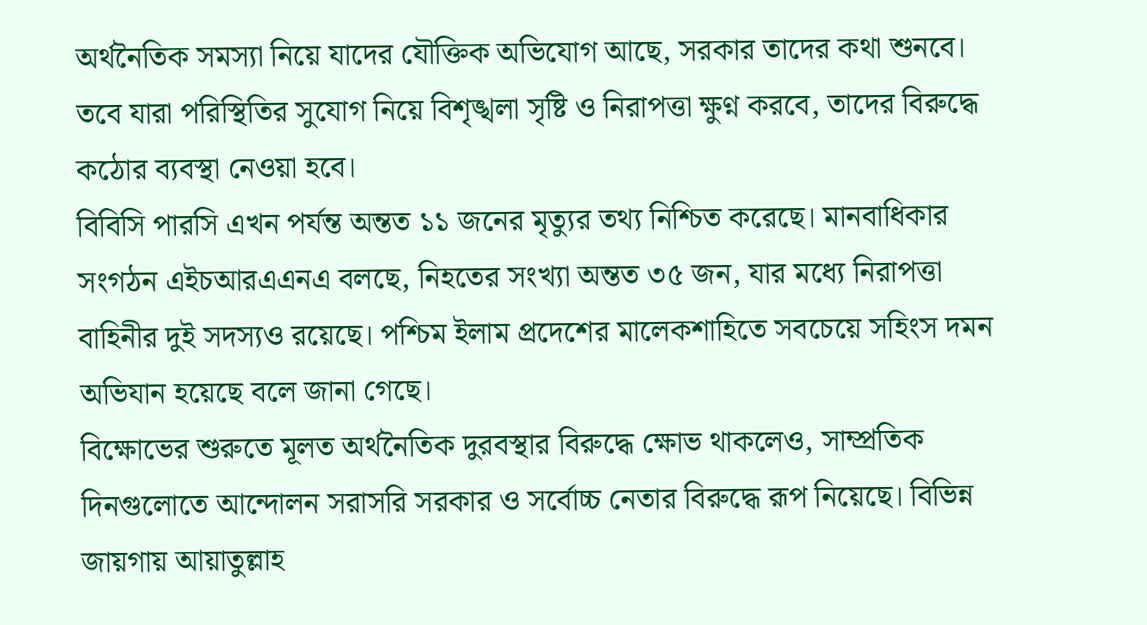অর্থনৈতিক সমস্যা নিয়ে যাদের যৌক্তিক অভিযোগ আছে, সরকার তাদের কথা শুনবে। তবে যারা পরিস্থিতির সুযোগ নিয়ে বিশৃঙ্খলা সৃষ্টি ও নিরাপত্তা ক্ষুণ্ন করবে, তাদের বিরুদ্ধে কঠোর ব্যবস্থা নেওয়া হবে।
বিবিসি পারসি এখন পর্যন্ত অন্তত ১১ জনের মৃত্যুর তথ্য নিশ্চিত করেছে। মানবাধিকার সংগঠন এইচআরএএনএ বলছে, নিহতের সংখ্যা অন্তত ৩৫ জন, যার মধ্যে নিরাপত্তা বাহিনীর দুই সদস্যও রয়েছে। পশ্চিম ইলাম প্রদেশের মালেকশাহিতে সবচেয়ে সহিংস দমন অভিযান হয়েছে বলে জানা গেছে।
বিক্ষোভের শুরুতে মূলত অর্থনৈতিক দুরবস্থার বিরুদ্ধে ক্ষোভ থাকলেও, সাম্প্রতিক দিনগুলোতে আন্দোলন সরাসরি সরকার ও সর্বোচ্চ নেতার বিরুদ্ধে রূপ নিয়েছে। বিভিন্ন জায়গায় আয়াতুল্লাহ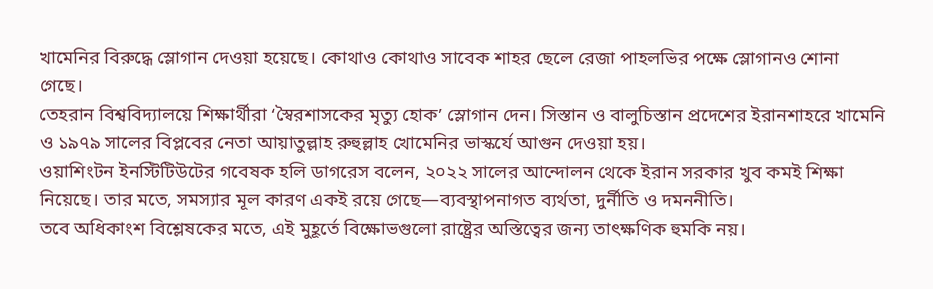খামেনির বিরুদ্ধে স্লোগান দেওয়া হয়েছে। কোথাও কোথাও সাবেক শাহর ছেলে রেজা পাহলভির পক্ষে স্লোগানও শোনা গেছে।
তেহরান বিশ্ববিদ্যালয়ে শিক্ষার্থীরা ‘স্বৈরশাসকের মৃত্যু হোক’ স্লোগান দেন। সিস্তান ও বালুচিস্তান প্রদেশের ইরানশাহরে খামেনি ও ১৯৭৯ সালের বিপ্লবের নেতা আয়াতুল্লাহ রুহুল্লাহ খোমেনির ভাস্কর্যে আগুন দেওয়া হয়।
ওয়াশিংটন ইনস্টিটিউটের গবেষক হলি ডাগরেস বলেন, ২০২২ সালের আন্দোলন থেকে ইরান সরকার খুব কমই শিক্ষা নিয়েছে। তার মতে, সমস্যার মূল কারণ একই রয়ে গেছে—ব্যবস্থাপনাগত ব্যর্থতা, দুর্নীতি ও দমননীতি।
তবে অধিকাংশ বিশ্লেষকের মতে, এই মুহূর্তে বিক্ষোভগুলো রাষ্ট্রের অস্তিত্বের জন্য তাৎক্ষণিক হুমকি নয়।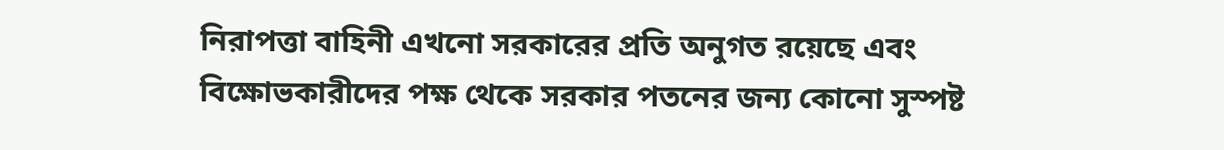নিরাপত্তা বাহিনী এখনো সরকারের প্রতি অনুগত রয়েছে এবং বিক্ষোভকারীদের পক্ষ থেকে সরকার পতনের জন্য কোনো সুস্পষ্ট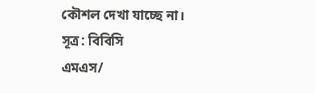কৌশল দেখা যাচ্ছে না।
সূত্র: বিবিসি
এমএস/